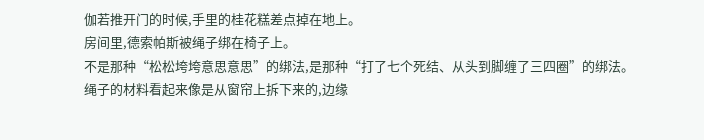伽若推开门的时候,手里的桂花糕差点掉在地上。
房间里,德索帕斯被绳子绑在椅子上。
不是那种“松松垮垮意思意思”的绑法,是那种“打了七个死结、从头到脚缠了三四圈”的绑法。
绳子的材料看起来像是从窗帘上拆下来的,边缘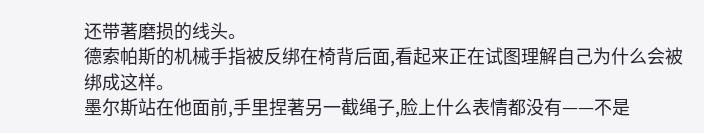还带著磨损的线头。
德索帕斯的机械手指被反绑在椅背后面,看起来正在试图理解自己为什么会被绑成这样。
墨尔斯站在他面前,手里捏著另一截绳子,脸上什么表情都没有——不是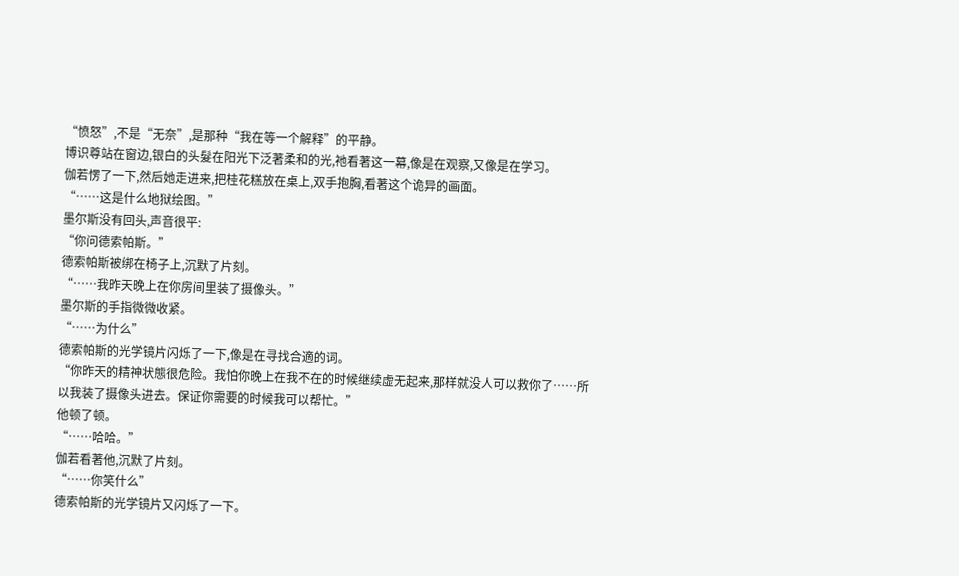“愤怒”,不是“无奈”,是那种“我在等一个解释”的平静。
博识尊站在窗边,银白的头髮在阳光下泛著柔和的光,祂看著这一幕,像是在观察,又像是在学习。
伽若愣了一下,然后她走进来,把桂花糕放在桌上,双手抱胸,看著这个诡异的画面。
“……这是什么地狱绘图。”
墨尔斯没有回头,声音很平:
“你问德索帕斯。”
德索帕斯被绑在椅子上,沉默了片刻。
“……我昨天晚上在你房间里装了摄像头。”
墨尔斯的手指微微收紧。
“……为什么”
德索帕斯的光学镜片闪烁了一下,像是在寻找合適的词。
“你昨天的精神状態很危险。我怕你晚上在我不在的时候继续虚无起来,那样就没人可以救你了……所以我装了摄像头进去。保证你需要的时候我可以帮忙。”
他顿了顿。
“……哈哈。”
伽若看著他,沉默了片刻。
“……你笑什么”
德索帕斯的光学镜片又闪烁了一下。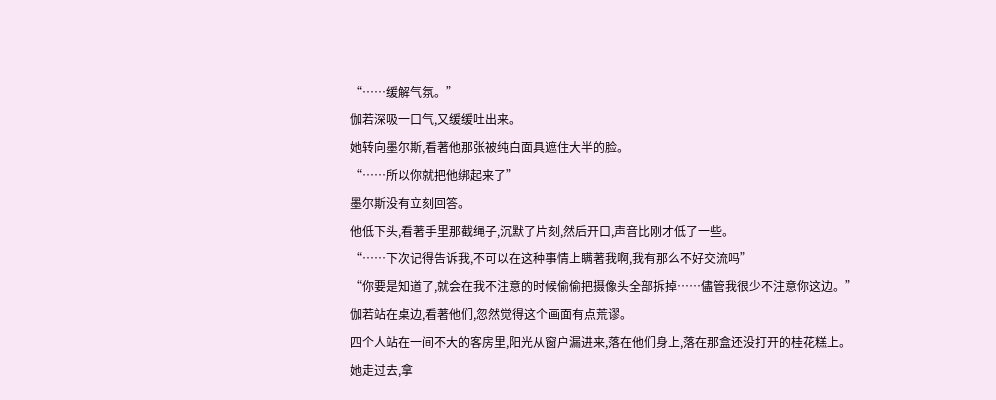“……缓解气氛。”
伽若深吸一口气,又缓缓吐出来。
她转向墨尔斯,看著他那张被纯白面具遮住大半的脸。
“……所以你就把他绑起来了”
墨尔斯没有立刻回答。
他低下头,看著手里那截绳子,沉默了片刻,然后开口,声音比刚才低了一些。
“……下次记得告诉我,不可以在这种事情上瞒著我啊,我有那么不好交流吗”
“你要是知道了,就会在我不注意的时候偷偷把摄像头全部拆掉……儘管我很少不注意你这边。”
伽若站在桌边,看著他们,忽然觉得这个画面有点荒谬。
四个人站在一间不大的客房里,阳光从窗户漏进来,落在他们身上,落在那盒还没打开的桂花糕上。
她走过去,拿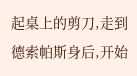起桌上的剪刀,走到德索帕斯身后,开始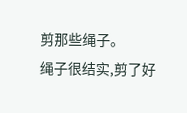剪那些绳子。
绳子很结实,剪了好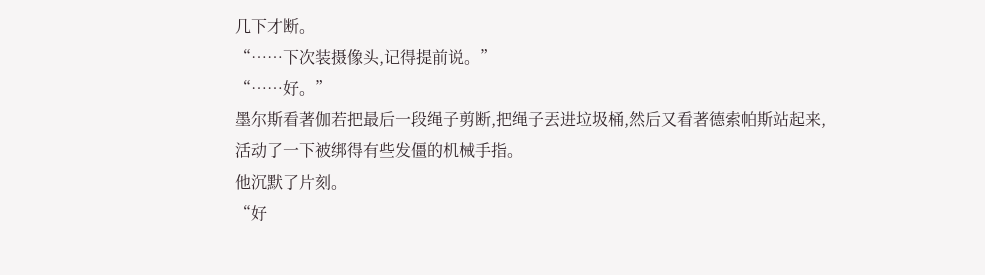几下才断。
“……下次装摄像头,记得提前说。”
“……好。”
墨尔斯看著伽若把最后一段绳子剪断,把绳子丟进垃圾桶,然后又看著德索帕斯站起来,活动了一下被绑得有些发僵的机械手指。
他沉默了片刻。
“好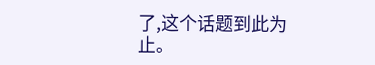了,这个话题到此为止。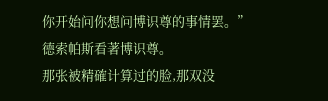你开始问你想问博识尊的事情罢。”
德索帕斯看著博识尊。
那张被精確计算过的脸,那双没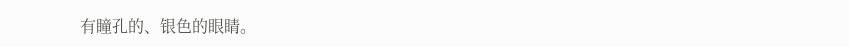有瞳孔的、银色的眼睛。